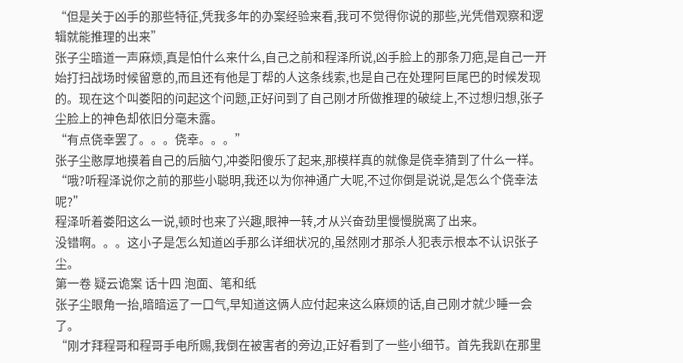“但是关于凶手的那些特征,凭我多年的办案经验来看,我可不觉得你说的那些,光凭借观察和逻辑就能推理的出来”
张子尘暗道一声麻烦,真是怕什么来什么,自己之前和程泽所说,凶手脸上的那条刀疤,是自己一开始打扫战场时候留意的,而且还有他是丁帮的人这条线索,也是自己在处理阿巨尾巴的时候发现的。现在这个叫娄阳的问起这个问题,正好问到了自己刚才所做推理的破绽上,不过想归想,张子尘脸上的神色却依旧分毫未露。
“有点侥幸罢了。。。侥幸。。。”
张子尘憨厚地摸着自己的后脑勺,冲娄阳傻乐了起来,那模样真的就像是侥幸猜到了什么一样。
“哦?听程泽说你之前的那些小聪明,我还以为你神通广大呢,不过你倒是说说,是怎么个侥幸法呢?”
程泽听着娄阳这么一说,顿时也来了兴趣,眼神一转,才从兴奋劲里慢慢脱离了出来。
没错啊。。。这小子是怎么知道凶手那么详细状况的,虽然刚才那杀人犯表示根本不认识张子尘。
第一卷 疑云诡案 话十四 泡面、笔和纸
张子尘眼角一抬,暗暗运了一口气,早知道这俩人应付起来这么麻烦的话,自己刚才就少睡一会了。
“刚才拜程哥和程哥手电所赐,我倒在被害者的旁边,正好看到了一些小细节。首先我趴在那里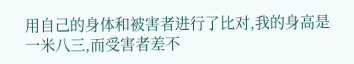用自己的身体和被害者进行了比对,我的身高是一米八三,而受害者差不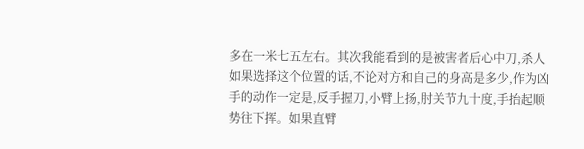多在一米七五左右。其次我能看到的是被害者后心中刀,杀人如果选择这个位置的话,不论对方和自己的身高是多少,作为凶手的动作一定是,反手握刀,小臂上扬,肘关节九十度,手抬起顺势往下挥。如果直臂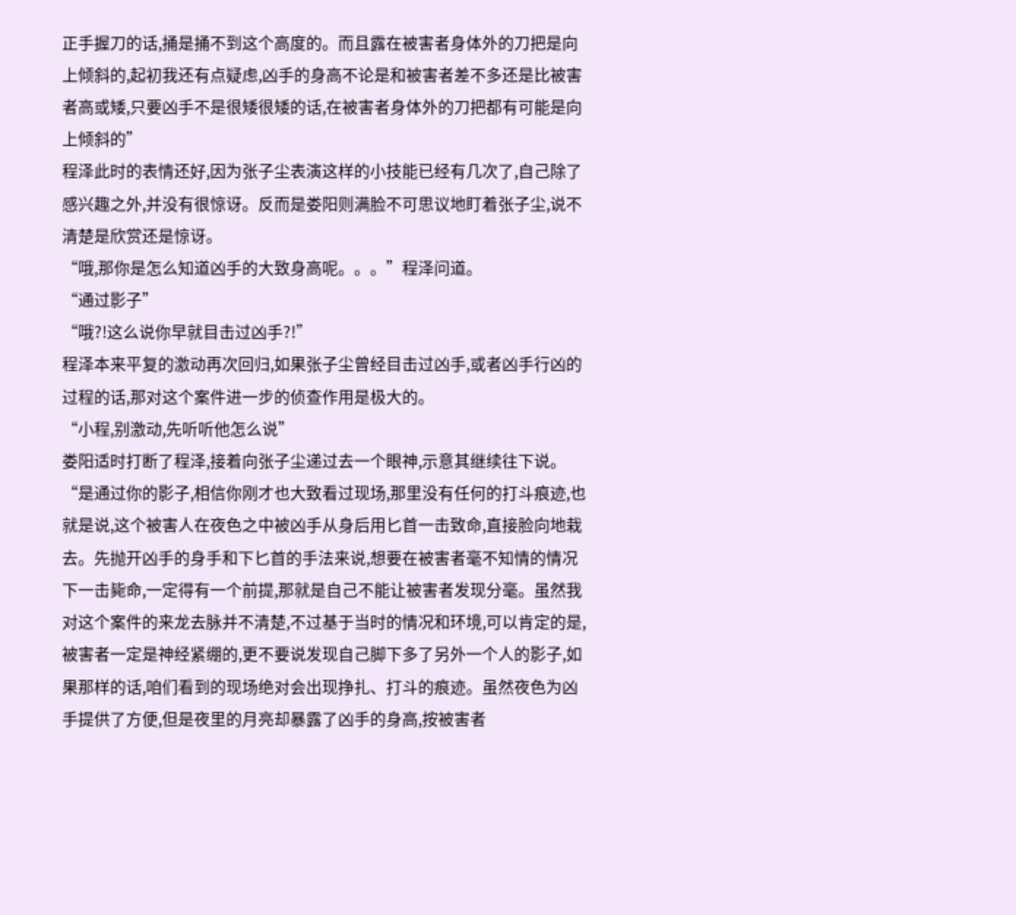正手握刀的话,捅是捅不到这个高度的。而且露在被害者身体外的刀把是向上倾斜的,起初我还有点疑虑,凶手的身高不论是和被害者差不多还是比被害者高或矮,只要凶手不是很矮很矮的话,在被害者身体外的刀把都有可能是向上倾斜的”
程泽此时的表情还好,因为张子尘表演这样的小技能已经有几次了,自己除了感兴趣之外,并没有很惊讶。反而是娄阳则满脸不可思议地盯着张子尘,说不清楚是欣赏还是惊讶。
“哦,那你是怎么知道凶手的大致身高呢。。。”程泽问道。
“通过影子”
“哦?!这么说你早就目击过凶手?!”
程泽本来平复的激动再次回归,如果张子尘曾经目击过凶手,或者凶手行凶的过程的话,那对这个案件进一步的侦查作用是极大的。
“小程,别激动,先听听他怎么说”
娄阳适时打断了程泽,接着向张子尘递过去一个眼神,示意其继续往下说。
“是通过你的影子,相信你刚才也大致看过现场,那里没有任何的打斗痕迹,也就是说,这个被害人在夜色之中被凶手从身后用匕首一击致命,直接脸向地栽去。先抛开凶手的身手和下匕首的手法来说,想要在被害者毫不知情的情况下一击毙命,一定得有一个前提,那就是自己不能让被害者发现分毫。虽然我对这个案件的来龙去脉并不清楚,不过基于当时的情况和环境,可以肯定的是,被害者一定是神经紧绷的,更不要说发现自己脚下多了另外一个人的影子,如果那样的话,咱们看到的现场绝对会出现挣扎、打斗的痕迹。虽然夜色为凶手提供了方便,但是夜里的月亮却暴露了凶手的身高,按被害者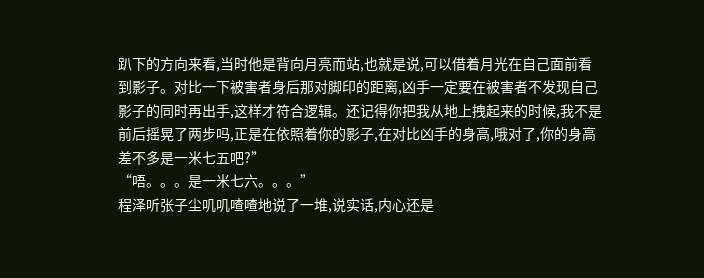趴下的方向来看,当时他是背向月亮而站,也就是说,可以借着月光在自己面前看到影子。对比一下被害者身后那对脚印的距离,凶手一定要在被害者不发现自己影子的同时再出手,这样才符合逻辑。还记得你把我从地上拽起来的时候,我不是前后摇晃了两步吗,正是在依照着你的影子,在对比凶手的身高,哦对了,你的身高差不多是一米七五吧?”
“唔。。。是一米七六。。。”
程泽听张子尘叽叽喳喳地说了一堆,说实话,内心还是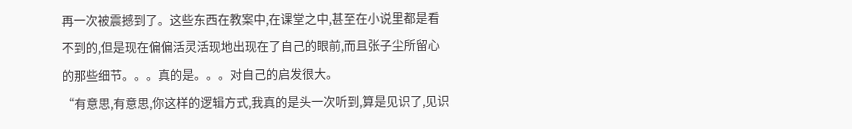再一次被震撼到了。这些东西在教案中,在课堂之中,甚至在小说里都是看不到的,但是现在偏偏活灵活现地出现在了自己的眼前,而且张子尘所留心的那些细节。。。真的是。。。对自己的启发很大。
“有意思,有意思,你这样的逻辑方式,我真的是头一次听到,算是见识了,见识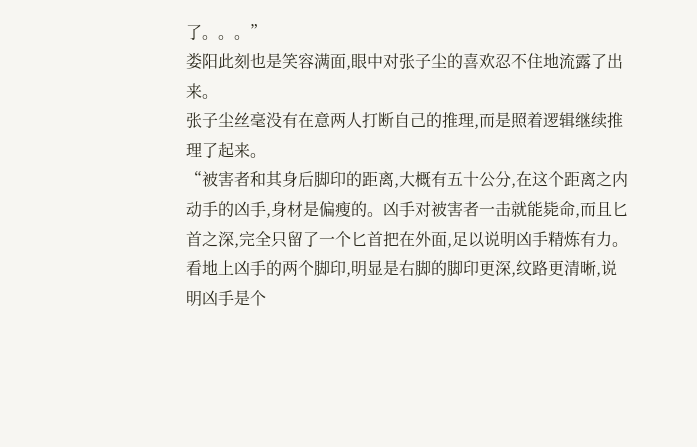了。。。”
娄阳此刻也是笑容满面,眼中对张子尘的喜欢忍不住地流露了出来。
张子尘丝毫没有在意两人打断自己的推理,而是照着逻辑继续推理了起来。
“被害者和其身后脚印的距离,大概有五十公分,在这个距离之内动手的凶手,身材是偏瘦的。凶手对被害者一击就能毙命,而且匕首之深,完全只留了一个匕首把在外面,足以说明凶手精炼有力。看地上凶手的两个脚印,明显是右脚的脚印更深,纹路更清晰,说明凶手是个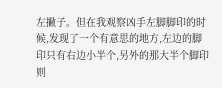左撇子。但在我观察凶手左脚脚印的时候,发现了一个有意思的地方,左边的脚印只有右边小半个,另外的那大半个脚印则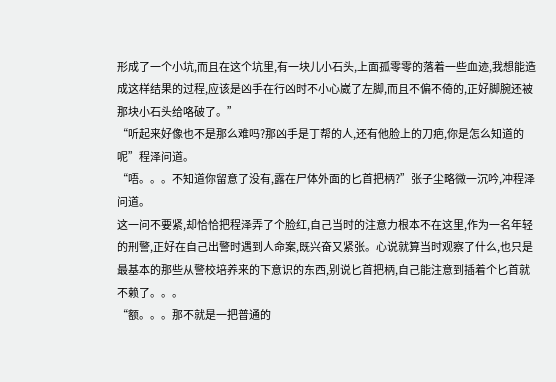形成了一个小坑,而且在这个坑里,有一块儿小石头,上面孤零零的落着一些血迹,我想能造成这样结果的过程,应该是凶手在行凶时不小心崴了左脚,而且不偏不倚的,正好脚腕还被那块小石头给咯破了。”
“听起来好像也不是那么难吗?那凶手是丁帮的人,还有他脸上的刀疤,你是怎么知道的呢”程泽问道。
“唔。。。不知道你留意了没有,露在尸体外面的匕首把柄?”张子尘略微一沉吟,冲程泽问道。
这一问不要紧,却恰恰把程泽弄了个脸红,自己当时的注意力根本不在这里,作为一名年轻的刑警,正好在自己出警时遇到人命案,既兴奋又紧张。心说就算当时观察了什么,也只是最基本的那些从警校培养来的下意识的东西,别说匕首把柄,自己能注意到插着个匕首就不赖了。。。
“额。。。那不就是一把普通的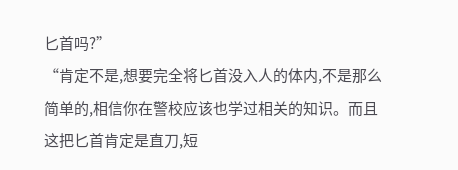匕首吗?”
“肯定不是,想要完全将匕首没入人的体内,不是那么简单的,相信你在警校应该也学过相关的知识。而且这把匕首肯定是直刀,短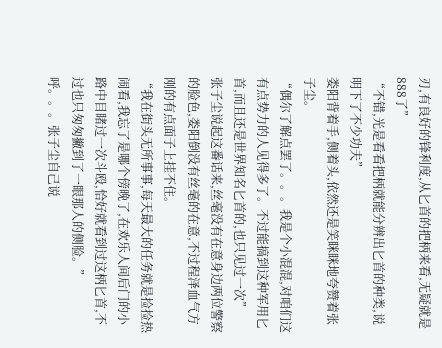刃,有良好的锋利度,从匕首的把柄来看,无疑就是888了”
“不错,光是看看把柄就能分辨出匕首的种类,说明下了不少功夫”
娄阳背着手,侧着头,依然还是笑眯眯地夸赞着张子尘。
“偶尔了解点罢了。。。我是个小混混,对咱们这有点势力的人见得多了。不过能搞到这种军用匕首,而且还是世界知名匕首的,也只见过一次”
张子尘说起这番话来,丝毫没有在意身边两位警察的脸色,娄阳倒没有丝毫的在意,不过程泽血气方刚的有点面子上挂不住。
“我在街头无所事事,每天最大的任务就是捡捡热闹看,我忘了是哪个傍晚了,在欢乐人间后门的小路中目睹过一次斗殴,恰好就看到过这柄匕首,不过也只匆匆撇到了一眼那人的侧脸。”
呼。。。张子尘自己说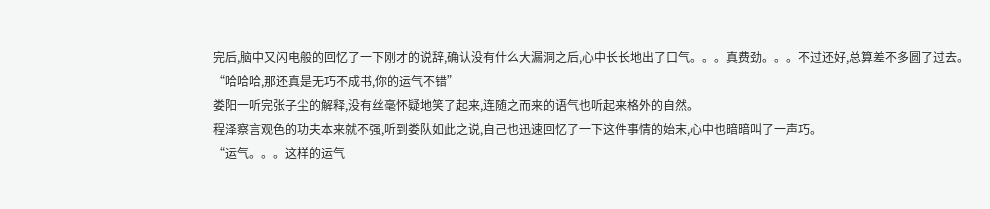完后,脑中又闪电般的回忆了一下刚才的说辞,确认没有什么大漏洞之后,心中长长地出了口气。。。真费劲。。。不过还好,总算差不多圆了过去。
“哈哈哈,那还真是无巧不成书,你的运气不错”
娄阳一听完张子尘的解释,没有丝毫怀疑地笑了起来,连随之而来的语气也听起来格外的自然。
程泽察言观色的功夫本来就不强,听到娄队如此之说,自己也迅速回忆了一下这件事情的始末,心中也暗暗叫了一声巧。
“运气。。。这样的运气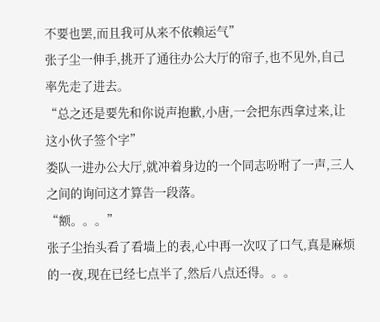不要也罢,而且我可从来不依赖运气”
张子尘一伸手,挑开了通往办公大厅的帘子,也不见外,自己率先走了进去。
“总之还是要先和你说声抱歉,小唐,一会把东西拿过来,让这小伙子签个字”
娄队一进办公大厅,就冲着身边的一个同志吩咐了一声,三人之间的询问这才算告一段落。
“额。。。”
张子尘抬头看了看墙上的表,心中再一次叹了口气,真是麻烦的一夜,现在已经七点半了,然后八点还得。。。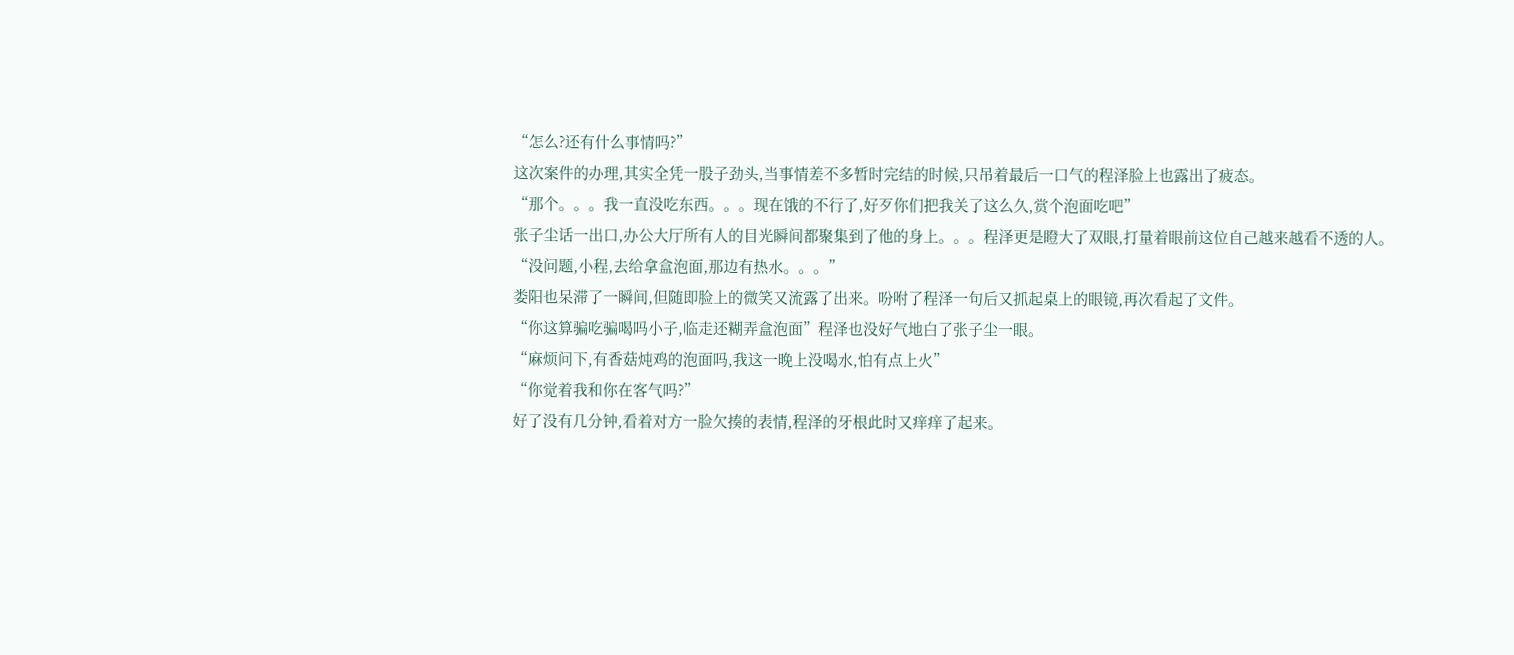“怎么?还有什么事情吗?”
这次案件的办理,其实全凭一股子劲头,当事情差不多暂时完结的时候,只吊着最后一口气的程泽脸上也露出了疲态。
“那个。。。我一直没吃东西。。。现在饿的不行了,好歹你们把我关了这么久,赏个泡面吃吧”
张子尘话一出口,办公大厅所有人的目光瞬间都聚集到了他的身上。。。程泽更是瞪大了双眼,打量着眼前这位自己越来越看不透的人。
“没问题,小程,去给拿盒泡面,那边有热水。。。”
娄阳也呆滞了一瞬间,但随即脸上的微笑又流露了出来。吩咐了程泽一句后又抓起桌上的眼镜,再次看起了文件。
“你这算骗吃骗喝吗小子,临走还糊弄盒泡面”程泽也没好气地白了张子尘一眼。
“麻烦问下,有香菇炖鸡的泡面吗,我这一晚上没喝水,怕有点上火”
“你觉着我和你在客气吗?”
好了没有几分钟,看着对方一脸欠揍的表情,程泽的牙根此时又痒痒了起来。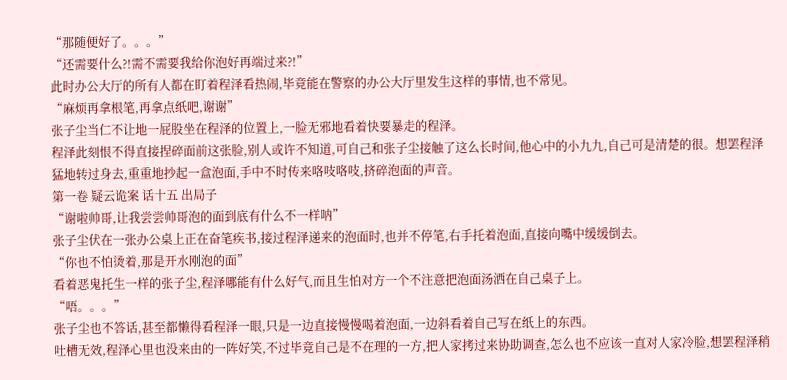“那随便好了。。。”
“还需要什么?!需不需要我给你泡好再端过来?!”
此时办公大厅的所有人都在盯着程泽看热闹,毕竟能在警察的办公大厅里发生这样的事情,也不常见。
“麻烦再拿根笔,再拿点纸吧,谢谢”
张子尘当仁不让地一屁股坐在程泽的位置上,一脸无邪地看着快要暴走的程泽。
程泽此刻恨不得直接捏碎面前这张脸,别人或许不知道,可自己和张子尘接触了这么长时间,他心中的小九九,自己可是清楚的很。想罢程泽猛地转过身去,重重地抄起一盒泡面,手中不时传来咯吱咯吱,挤碎泡面的声音。
第一卷 疑云诡案 话十五 出局子
“谢啦帅哥,让我尝尝帅哥泡的面到底有什么不一样呐”
张子尘伏在一张办公桌上正在奋笔疾书,接过程泽递来的泡面时,也并不停笔,右手托着泡面,直接向嘴中缓缓倒去。
“你也不怕烫着,那是开水刚泡的面”
看着恶鬼托生一样的张子尘,程泽哪能有什么好气,而且生怕对方一个不注意把泡面汤洒在自己桌子上。
“唔。。。”
张子尘也不答话,甚至都懒得看程泽一眼,只是一边直接慢慢喝着泡面,一边斜看着自己写在纸上的东西。
吐槽无效,程泽心里也没来由的一阵好笑,不过毕竟自己是不在理的一方,把人家拷过来协助调查,怎么也不应该一直对人家冷脸,想罢程泽稍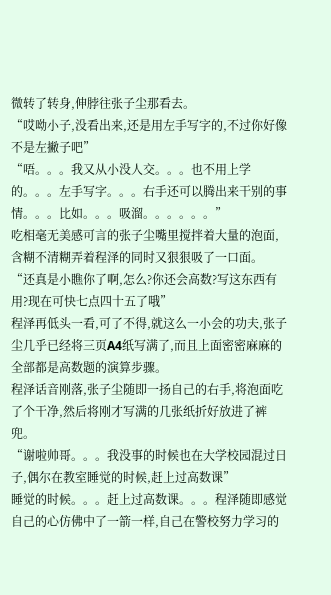微转了转身,伸脖往张子尘那看去。
“哎呦小子,没看出来,还是用左手写字的,不过你好像不是左撇子吧”
“唔。。。我又从小没人交。。。也不用上学的。。。左手写字。。。右手还可以腾出来干别的事情。。。比如。。。吸溜。。。。。。”
吃相毫无美感可言的张子尘嘴里搅拌着大量的泡面,含糊不清糊弄着程泽的同时又狠狠吸了一口面。
“还真是小瞧你了啊,怎么?你还会高数?写这东西有用?现在可快七点四十五了哦”
程泽再低头一看,可了不得,就这么一小会的功夫,张子尘几乎已经将三页A4纸写满了,而且上面密密麻麻的全部都是高数题的演算步骤。
程泽话音刚落,张子尘随即一扬自己的右手,将泡面吃了个干净,然后将刚才写满的几张纸折好放进了裤兜。
“谢啦帅哥。。。我没事的时候也在大学校园混过日子,偶尔在教室睡觉的时候,赶上过高数课”
睡觉的时候。。。赶上过高数课。。。程泽随即感觉自己的心仿佛中了一箭一样,自己在警校努力学习的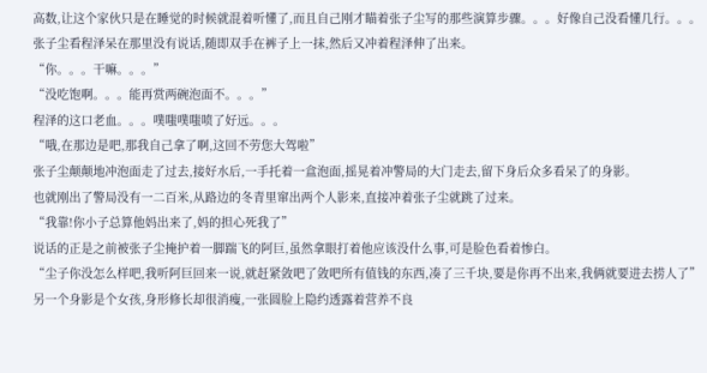高数,让这个家伙只是在睡觉的时候就混着听懂了,而且自己刚才瞄着张子尘写的那些演算步骤。。。好像自己没看懂几行。。。
张子尘看程泽呆在那里没有说话,随即双手在裤子上一抹,然后又冲着程泽伸了出来。
“你。。。干嘛。。。”
“没吃饱啊。。。能再赏两碗泡面不。。。”
程泽的这口老血。。。噗嗤噗嗤喷了好远。。。
“哦,在那边是吧,那我自己拿了啊,这回不劳您大驾啦”
张子尘颠颠地冲泡面走了过去,接好水后,一手托着一盒泡面,摇晃着冲警局的大门走去,留下身后众多看呆了的身影。
也就刚出了警局没有一二百米,从路边的冬青里窜出两个人影来,直接冲着张子尘就跳了过来。
“我靠!你小子总算他妈出来了,妈的担心死我了”
说话的正是之前被张子尘掩护着一脚踹飞的阿巨,虽然拿眼打着他应该没什么事,可是脸色看着惨白。
“尘子你没怎么样吧,我听阿巨回来一说,就赶紧敛吧了敛吧所有值钱的东西,凑了三千块,要是你再不出来,我俩就要进去捞人了”
另一个身影是个女孩,身形修长却很消瘦,一张圆脸上隐约透露着营养不良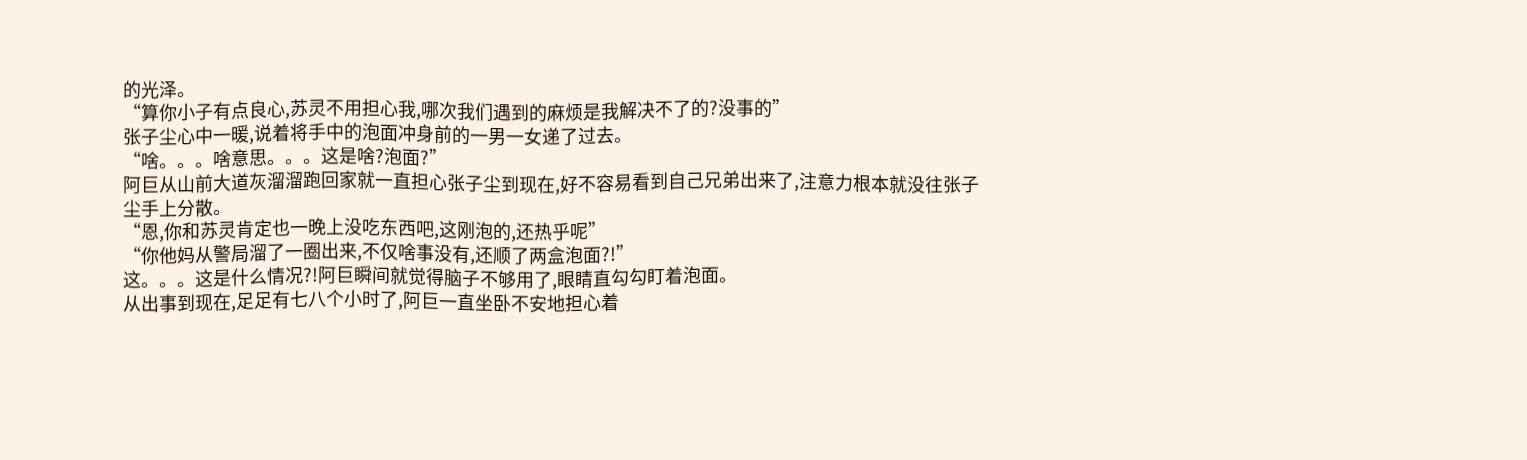的光泽。
“算你小子有点良心,苏灵不用担心我,哪次我们遇到的麻烦是我解决不了的?没事的”
张子尘心中一暖,说着将手中的泡面冲身前的一男一女递了过去。
“啥。。。啥意思。。。这是啥?泡面?”
阿巨从山前大道灰溜溜跑回家就一直担心张子尘到现在,好不容易看到自己兄弟出来了,注意力根本就没往张子尘手上分散。
“恩,你和苏灵肯定也一晚上没吃东西吧,这刚泡的,还热乎呢”
“你他妈从警局溜了一圈出来,不仅啥事没有,还顺了两盒泡面?!”
这。。。这是什么情况?!阿巨瞬间就觉得脑子不够用了,眼睛直勾勾盯着泡面。
从出事到现在,足足有七八个小时了,阿巨一直坐卧不安地担心着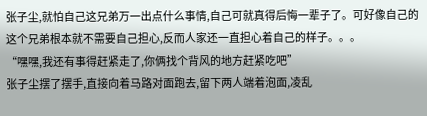张子尘,就怕自己这兄弟万一出点什么事情,自己可就真得后悔一辈子了。可好像自己的这个兄弟根本就不需要自己担心,反而人家还一直担心着自己的样子。。。
“嘿嘿,我还有事得赶紧走了,你俩找个背风的地方赶紧吃吧”
张子尘摆了摆手,直接向着马路对面跑去,留下两人端着泡面,凌乱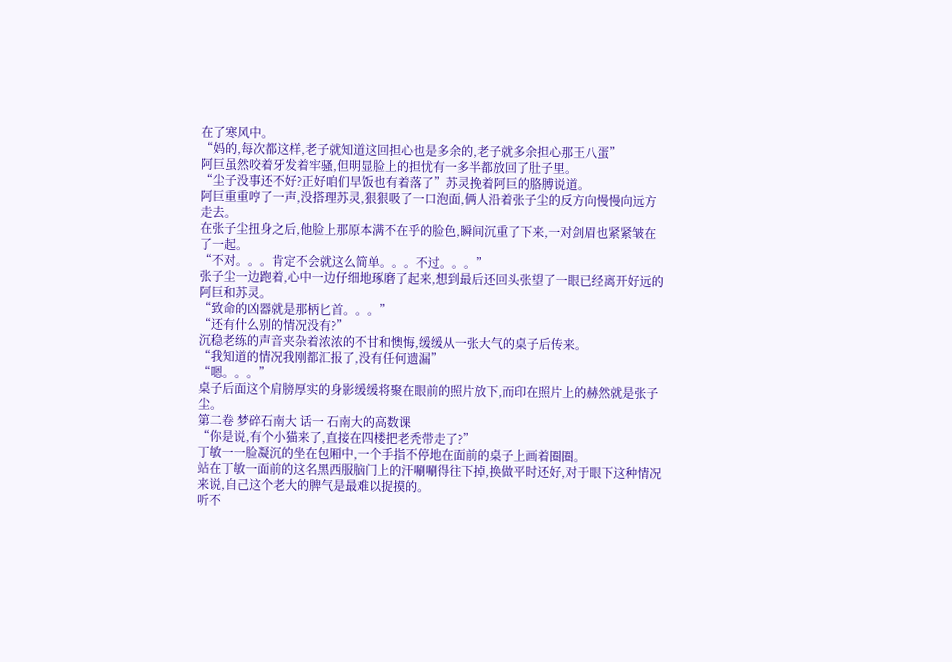在了寒风中。
“妈的,每次都这样,老子就知道这回担心也是多余的,老子就多余担心那王八蛋”
阿巨虽然咬着牙发着牢骚,但明显脸上的担忧有一多半都放回了肚子里。
“尘子没事还不好?正好咱们早饭也有着落了”苏灵挽着阿巨的胳膊说道。
阿巨重重哼了一声,没搭理苏灵,狠狠吸了一口泡面,俩人沿着张子尘的反方向慢慢向远方走去。
在张子尘扭身之后,他脸上那原本满不在乎的脸色,瞬间沉重了下来,一对剑眉也紧紧皱在了一起。
“不对。。。肯定不会就这么简单。。。不过。。。”
张子尘一边跑着,心中一边仔细地琢磨了起来,想到最后还回头张望了一眼已经离开好远的阿巨和苏灵。
“致命的凶器就是那柄匕首。。。”
“还有什么别的情况没有?”
沉稳老练的声音夹杂着浓浓的不甘和懊悔,缓缓从一张大气的桌子后传来。
“我知道的情况我刚都汇报了,没有任何遗漏”
“嗯。。。”
桌子后面这个肩膀厚实的身影缓缓将聚在眼前的照片放下,而印在照片上的赫然就是张子尘。
第二卷 梦碎石南大 话一 石南大的高数课
“你是说,有个小猫来了,直接在四楼把老秃带走了?”
丁敏一一脸凝沉的坐在包厢中,一个手指不停地在面前的桌子上画着圈圈。
站在丁敏一面前的这名黑西服脑门上的汗唰唰得往下掉,换做平时还好,对于眼下这种情况来说,自己这个老大的脾气是最难以捉摸的。
听不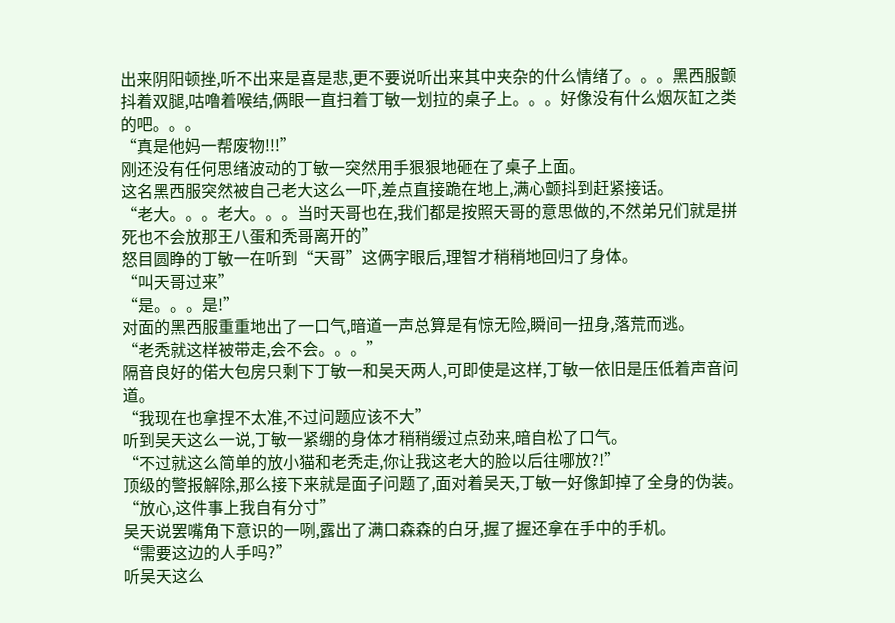出来阴阳顿挫,听不出来是喜是悲,更不要说听出来其中夹杂的什么情绪了。。。黑西服颤抖着双腿,咕噜着喉结,俩眼一直扫着丁敏一划拉的桌子上。。。好像没有什么烟灰缸之类的吧。。。
“真是他妈一帮废物!!!”
刚还没有任何思绪波动的丁敏一突然用手狠狠地砸在了桌子上面。
这名黑西服突然被自己老大这么一吓,差点直接跪在地上,满心颤抖到赶紧接话。
“老大。。。老大。。。当时天哥也在,我们都是按照天哥的意思做的,不然弟兄们就是拼死也不会放那王八蛋和秃哥离开的”
怒目圆睁的丁敏一在听到“天哥”这俩字眼后,理智才稍稍地回归了身体。
“叫天哥过来”
“是。。。是!”
对面的黑西服重重地出了一口气,暗道一声总算是有惊无险,瞬间一扭身,落荒而逃。
“老秃就这样被带走,会不会。。。”
隔音良好的偌大包房只剩下丁敏一和吴天两人,可即使是这样,丁敏一依旧是压低着声音问道。
“我现在也拿捏不太准,不过问题应该不大”
听到吴天这么一说,丁敏一紧绷的身体才稍稍缓过点劲来,暗自松了口气。
“不过就这么简单的放小猫和老秃走,你让我这老大的脸以后往哪放?!”
顶级的警报解除,那么接下来就是面子问题了,面对着吴天,丁敏一好像卸掉了全身的伪装。
“放心,这件事上我自有分寸”
吴天说罢嘴角下意识的一咧,露出了满口森森的白牙,握了握还拿在手中的手机。
“需要这边的人手吗?”
听吴天这么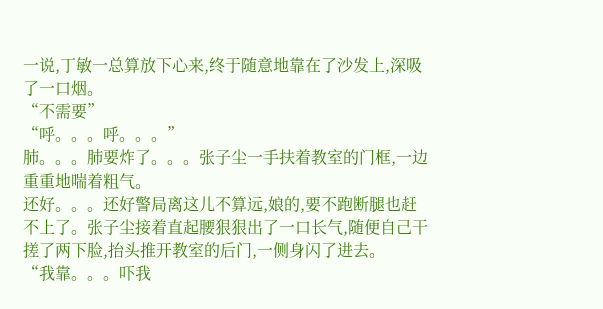一说,丁敏一总算放下心来,终于随意地靠在了沙发上,深吸了一口烟。
“不需要”
“呼。。。呼。。。”
肺。。。肺要炸了。。。张子尘一手扶着教室的门框,一边重重地喘着粗气。
还好。。。还好警局离这儿不算远,娘的,要不跑断腿也赶不上了。张子尘接着直起腰狠狠出了一口长气,随便自己干搓了两下脸,抬头推开教室的后门,一侧身闪了进去。
“我靠。。。吓我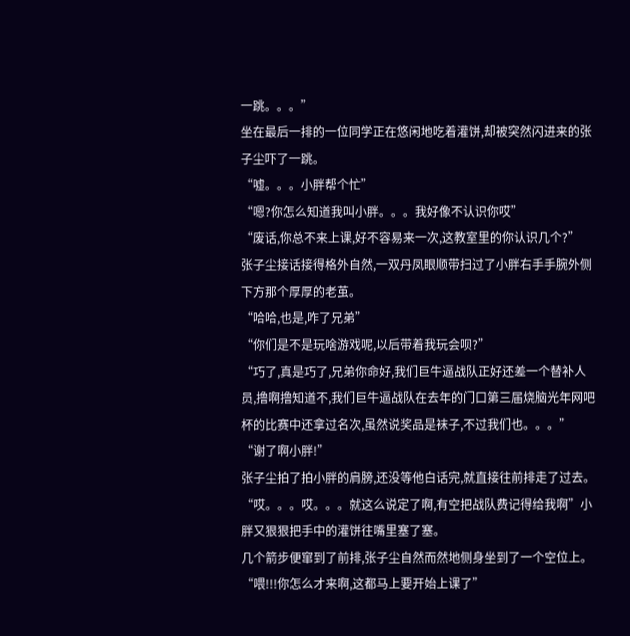一跳。。。”
坐在最后一排的一位同学正在悠闲地吃着灌饼,却被突然闪进来的张子尘吓了一跳。
“嘘。。。小胖帮个忙”
“嗯?你怎么知道我叫小胖。。。我好像不认识你哎”
“废话,你总不来上课,好不容易来一次,这教室里的你认识几个?”
张子尘接话接得格外自然,一双丹凤眼顺带扫过了小胖右手手腕外侧下方那个厚厚的老茧。
“哈哈,也是,咋了兄弟”
“你们是不是玩啥游戏呢,以后带着我玩会呗?”
“巧了,真是巧了,兄弟你命好,我们巨牛逼战队正好还差一个替补人员,撸啊撸知道不,我们巨牛逼战队在去年的门口第三届烧脑光年网吧杯的比赛中还拿过名次,虽然说奖品是袜子,不过我们也。。。”
“谢了啊小胖!”
张子尘拍了拍小胖的肩膀,还没等他白话完,就直接往前排走了过去。
“哎。。。哎。。。就这么说定了啊,有空把战队费记得给我啊”小胖又狠狠把手中的灌饼往嘴里塞了塞。
几个箭步便窜到了前排,张子尘自然而然地侧身坐到了一个空位上。
“喂!!!你怎么才来啊,这都马上要开始上课了”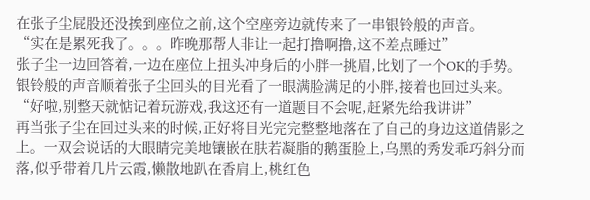在张子尘屁股还没挨到座位之前,这个空座旁边就传来了一串银铃般的声音。
“实在是累死我了。。。昨晚那帮人非让一起打撸啊撸,这不差点睡过”
张子尘一边回答着,一边在座位上扭头冲身后的小胖一挑眉,比划了一个OK的手势。
银铃般的声音顺着张子尘回头的目光看了一眼满脸满足的小胖,接着也回过头来。
“好啦,别整天就惦记着玩游戏,我这还有一道题目不会呢,赶紧先给我讲讲”
再当张子尘在回过头来的时候,正好将目光完完整整地落在了自己的身边这道倩影之上。一双会说话的大眼睛完美地镶嵌在肤若凝脂的鹅蛋脸上,乌黑的秀发乖巧斜分而落,似乎带着几片云霞,懒散地趴在香肩上,桃红色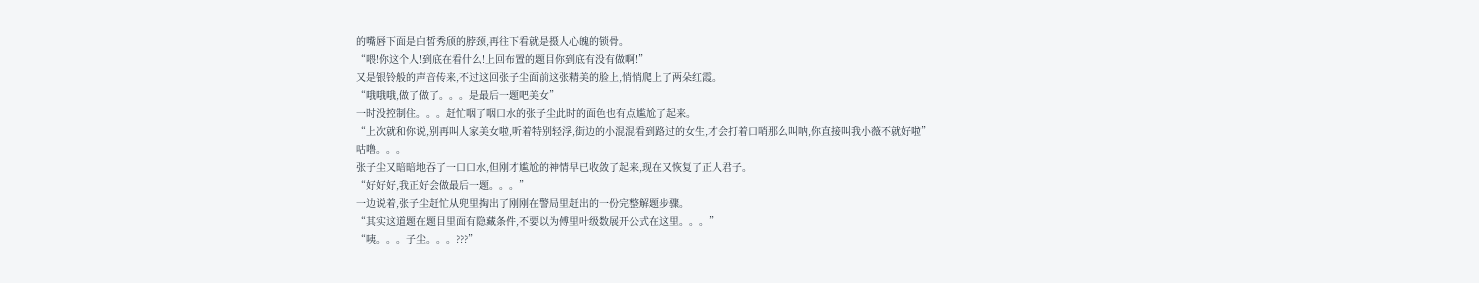的嘴唇下面是白皙秀颀的脖颈,再往下看就是摄人心魄的锁骨。
“喂!你这个人!到底在看什么!上回布置的题目你到底有没有做啊!”
又是银铃般的声音传来,不过这回张子尘面前这张精美的脸上,悄悄爬上了两朵红霞。
“哦哦哦,做了做了。。。是最后一题吧美女”
一时没控制住。。。赶忙咽了咽口水的张子尘此时的面色也有点尴尬了起来。
“上次就和你说,别再叫人家美女啦,听着特别轻浮,街边的小混混看到路过的女生,才会打着口哨那么叫呐,你直接叫我小薇不就好啦”
咕噜。。。
张子尘又暗暗地吞了一口口水,但刚才尴尬的神情早已收敛了起来,现在又恢复了正人君子。
“好好好,我正好会做最后一题。。。”
一边说着,张子尘赶忙从兜里掏出了刚刚在警局里赶出的一份完整解题步骤。
“其实这道题在题目里面有隐藏条件,不要以为傅里叶级数展开公式在这里。。。”
“咦。。。子尘。。。???”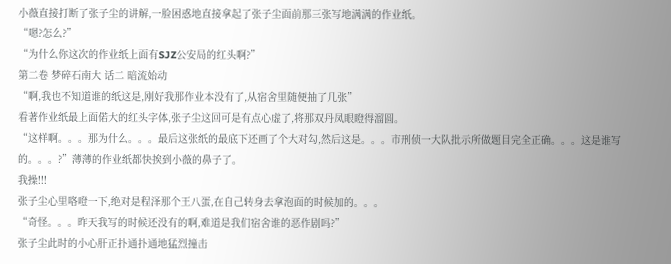小薇直接打断了张子尘的讲解,一脸困惑地直接拿起了张子尘面前那三张写地满满的作业纸。
“嗯?怎么?”
“为什么你这次的作业纸上面有SJZ公安局的红头啊?”
第二卷 梦碎石南大 话二 暗流始动
“啊,我也不知道谁的纸这是,刚好我那作业本没有了,从宿舍里随便抽了几张”
看著作业纸最上面偌大的红头字体,张子尘这回可是有点心虚了,将那双丹凤眼瞪得溜圆。
“这样啊。。。那为什么。。。最后这张纸的最底下还画了个大对勾,然后这是。。。市刑侦一大队批示所做题目完全正确。。。这是谁写的。。。?”薄薄的作业纸都快挨到小薇的鼻子了。
我操!!!
张子尘心里咯噔一下,绝对是程泽那个王八蛋,在自己转身去拿泡面的时候加的。。。
“奇怪。。。昨天我写的时候还没有的啊,难道是我们宿舍谁的恶作剧吗?”
张子尘此时的小心肝正扑通扑通地猛烈撞击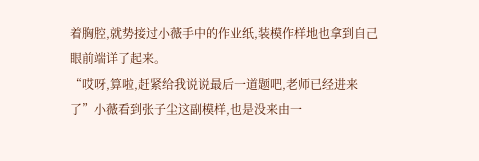着胸腔,就势接过小薇手中的作业纸,装模作样地也拿到自己眼前端详了起来。
“哎呀,算啦,赶紧给我说说最后一道题吧,老师已经进来了”小薇看到张子尘这副模样,也是没来由一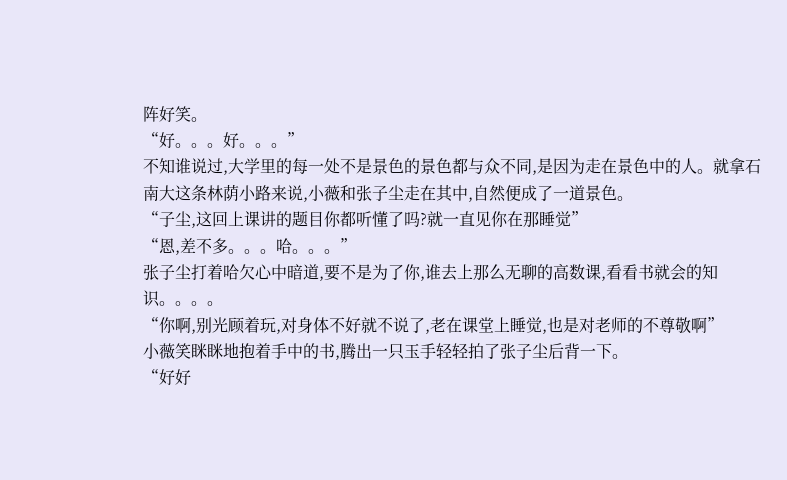阵好笑。
“好。。。好。。。”
不知谁说过,大学里的每一处不是景色的景色都与众不同,是因为走在景色中的人。就拿石南大这条林荫小路来说,小薇和张子尘走在其中,自然便成了一道景色。
“子尘,这回上课讲的题目你都听懂了吗?就一直见你在那睡觉”
“恩,差不多。。。哈。。。”
张子尘打着哈欠心中暗道,要不是为了你,谁去上那么无聊的高数课,看看书就会的知识。。。。
“你啊,别光顾着玩,对身体不好就不说了,老在课堂上睡觉,也是对老师的不尊敬啊”
小薇笑眯眯地抱着手中的书,腾出一只玉手轻轻拍了张子尘后背一下。
“好好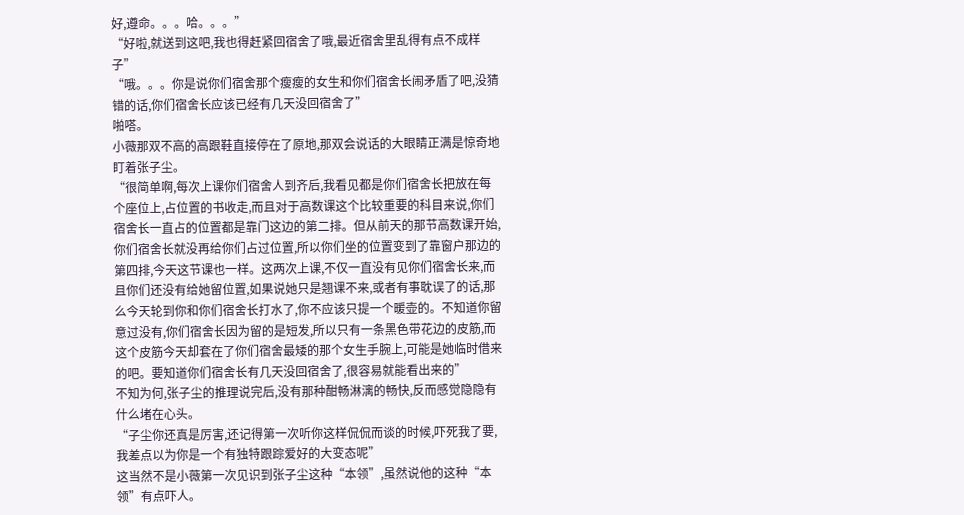好,遵命。。。哈。。。”
“好啦,就送到这吧,我也得赶紧回宿舍了哦,最近宿舍里乱得有点不成样子”
“哦。。。你是说你们宿舍那个瘦瘦的女生和你们宿舍长闹矛盾了吧,没猜错的话,你们宿舍长应该已经有几天没回宿舍了”
啪嗒。
小薇那双不高的高跟鞋直接停在了原地,那双会说话的大眼睛正满是惊奇地盯着张子尘。
“很简单啊,每次上课你们宿舍人到齐后,我看见都是你们宿舍长把放在每个座位上,占位置的书收走,而且对于高数课这个比较重要的科目来说,你们宿舍长一直占的位置都是靠门这边的第二排。但从前天的那节高数课开始,你们宿舍长就没再给你们占过位置,所以你们坐的位置变到了靠窗户那边的第四排,今天这节课也一样。这两次上课,不仅一直没有见你们宿舍长来,而且你们还没有给她留位置,如果说她只是翘课不来,或者有事耽误了的话,那么今天轮到你和你们宿舍长打水了,你不应该只提一个暖壶的。不知道你留意过没有,你们宿舍长因为留的是短发,所以只有一条黑色带花边的皮筋,而这个皮筋今天却套在了你们宿舍最矮的那个女生手腕上,可能是她临时借来的吧。要知道你们宿舍长有几天没回宿舍了,很容易就能看出来的”
不知为何,张子尘的推理说完后,没有那种酣畅淋漓的畅快,反而感觉隐隐有什么堵在心头。
“子尘你还真是厉害,还记得第一次听你这样侃侃而谈的时候,吓死我了要,我差点以为你是一个有独特跟踪爱好的大变态呢”
这当然不是小薇第一次见识到张子尘这种“本领”,虽然说他的这种“本领”有点吓人。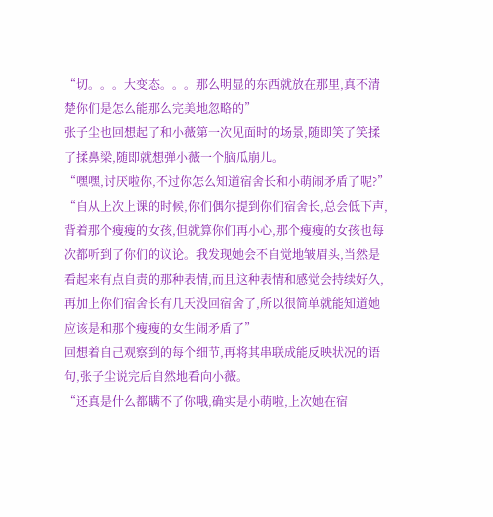“切。。。大变态。。。那么明显的东西就放在那里,真不清楚你们是怎么能那么完美地忽略的”
张子尘也回想起了和小薇第一次见面时的场景,随即笑了笑揉了揉鼻梁,随即就想弹小薇一个脑瓜崩儿。
“嘿嘿,讨厌啦你,不过你怎么知道宿舍长和小萌闹矛盾了呢?”
“自从上次上课的时候,你们偶尔提到你们宿舍长,总会低下声,背着那个瘦瘦的女孩,但就算你们再小心,那个瘦瘦的女孩也每次都听到了你们的议论。我发现她会不自觉地皱眉头,当然是看起来有点自责的那种表情,而且这种表情和感觉会持续好久,再加上你们宿舍长有几天没回宿舍了,所以很简单就能知道她应该是和那个瘦瘦的女生闹矛盾了”
回想着自己观察到的每个细节,再将其串联成能反映状况的语句,张子尘说完后自然地看向小薇。
“还真是什么都瞒不了你哦,确实是小萌啦,上次她在宿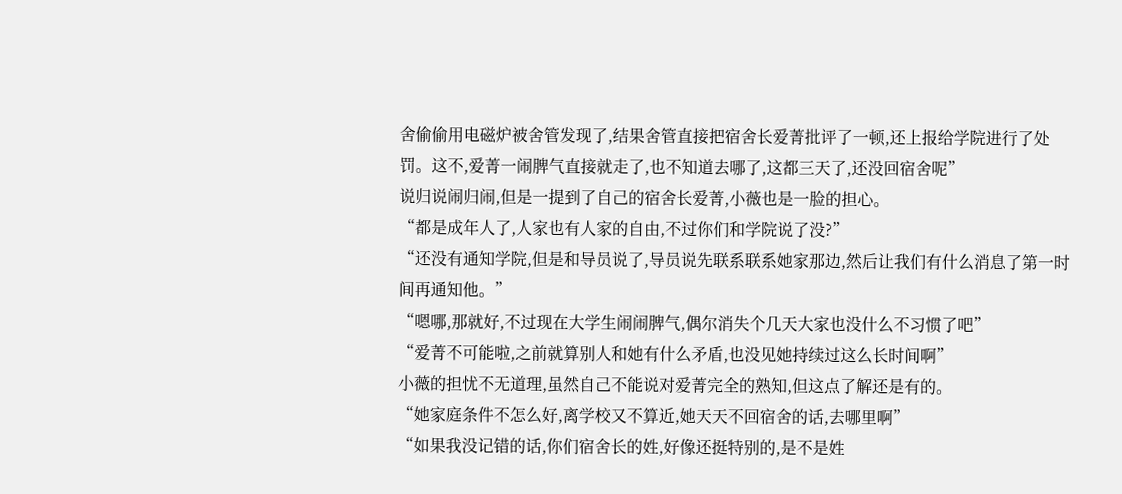舍偷偷用电磁炉被舍管发现了,结果舍管直接把宿舍长爱菁批评了一顿,还上报给学院进行了处罚。这不,爱菁一闹脾气直接就走了,也不知道去哪了,这都三天了,还没回宿舍呢”
说归说闹归闹,但是一提到了自己的宿舍长爱菁,小薇也是一脸的担心。
“都是成年人了,人家也有人家的自由,不过你们和学院说了没?”
“还没有通知学院,但是和导员说了,导员说先联系联系她家那边,然后让我们有什么消息了第一时间再通知他。”
“嗯哪,那就好,不过现在大学生闹闹脾气,偶尔消失个几天大家也没什么不习惯了吧”
“爱菁不可能啦,之前就算别人和她有什么矛盾,也没见她持续过这么长时间啊”
小薇的担忧不无道理,虽然自己不能说对爱菁完全的熟知,但这点了解还是有的。
“她家庭条件不怎么好,离学校又不算近,她天天不回宿舍的话,去哪里啊”
“如果我没记错的话,你们宿舍长的姓,好像还挺特别的,是不是姓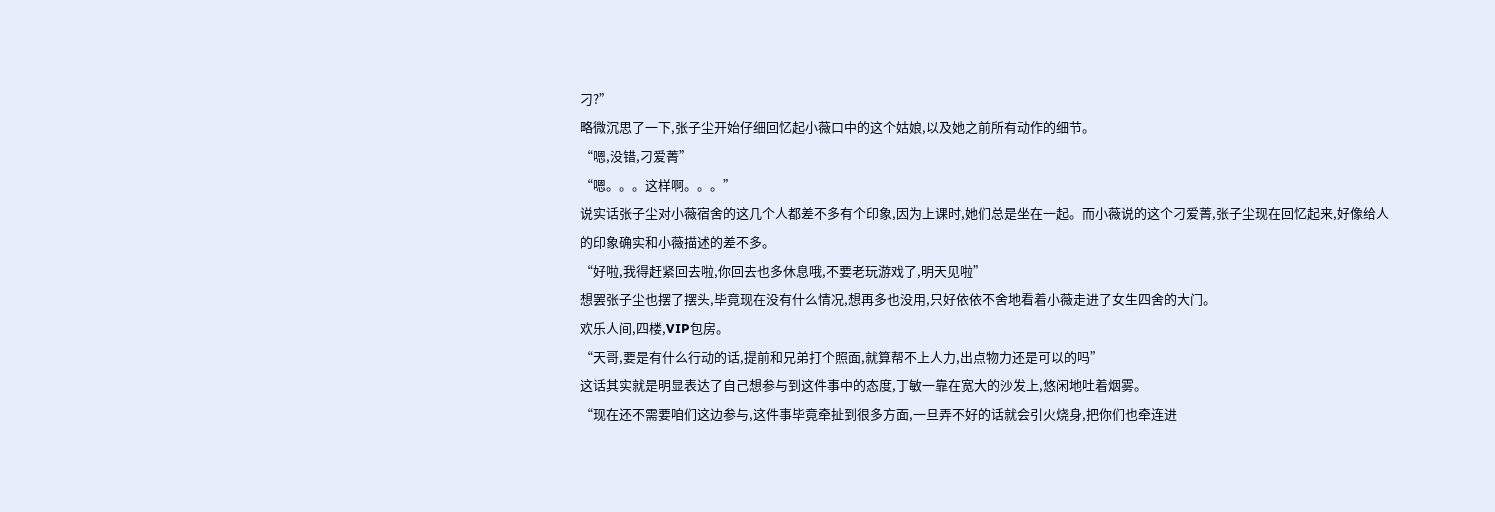刁?”
略微沉思了一下,张子尘开始仔细回忆起小薇口中的这个姑娘,以及她之前所有动作的细节。
“嗯,没错,刁爱菁”
“嗯。。。这样啊。。。”
说实话张子尘对小薇宿舍的这几个人都差不多有个印象,因为上课时,她们总是坐在一起。而小薇说的这个刁爱菁,张子尘现在回忆起来,好像给人的印象确实和小薇描述的差不多。
“好啦,我得赶紧回去啦,你回去也多休息哦,不要老玩游戏了,明天见啦”
想罢张子尘也摆了摆头,毕竟现在没有什么情况,想再多也没用,只好依依不舍地看着小薇走进了女生四舍的大门。
欢乐人间,四楼,VIP包房。
“天哥,要是有什么行动的话,提前和兄弟打个照面,就算帮不上人力,出点物力还是可以的吗”
这话其实就是明显表达了自己想参与到这件事中的态度,丁敏一靠在宽大的沙发上,悠闲地吐着烟雾。
“现在还不需要咱们这边参与,这件事毕竟牵扯到很多方面,一旦弄不好的话就会引火烧身,把你们也牵连进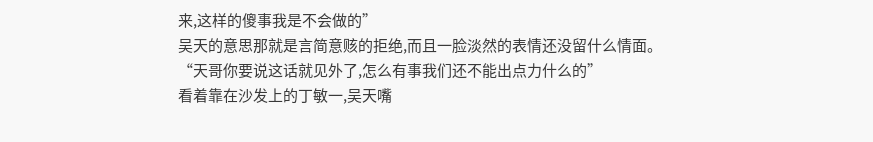来,这样的傻事我是不会做的”
吴天的意思那就是言简意赅的拒绝,而且一脸淡然的表情还没留什么情面。
“天哥你要说这话就见外了,怎么有事我们还不能出点力什么的”
看着靠在沙发上的丁敏一,吴天嘴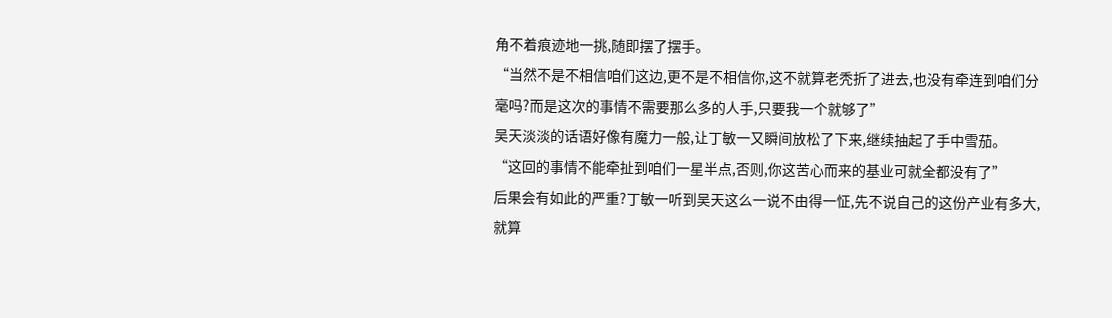角不着痕迹地一挑,随即摆了摆手。
“当然不是不相信咱们这边,更不是不相信你,这不就算老秃折了进去,也没有牵连到咱们分毫吗?而是这次的事情不需要那么多的人手,只要我一个就够了”
吴天淡淡的话语好像有魔力一般,让丁敏一又瞬间放松了下来,继续抽起了手中雪茄。
“这回的事情不能牵扯到咱们一星半点,否则,你这苦心而来的基业可就全都没有了”
后果会有如此的严重?丁敏一听到吴天这么一说不由得一怔,先不说自己的这份产业有多大,就算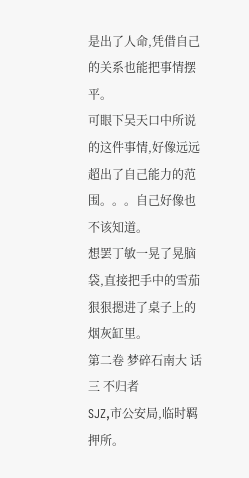是出了人命,凭借自己的关系也能把事情摆平。
可眼下吴天口中所说的这件事情,好像远远超出了自己能力的范围。。。自己好像也不该知道。
想罢丁敏一晃了晃脑袋,直接把手中的雪茄狠狠摁进了桌子上的烟灰缸里。
第二卷 梦碎石南大 话三 不归者
SJZ,市公安局,临时羁押所。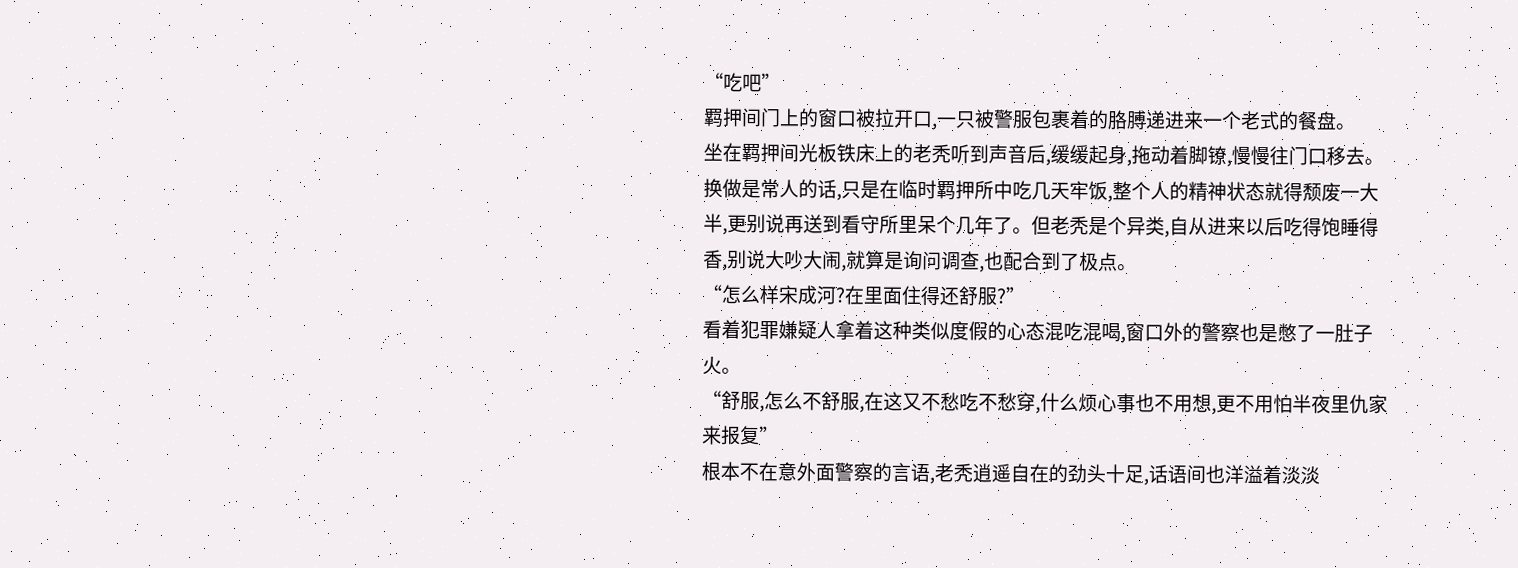“吃吧”
羁押间门上的窗口被拉开口,一只被警服包裹着的胳膊递进来一个老式的餐盘。
坐在羁押间光板铁床上的老秃听到声音后,缓缓起身,拖动着脚镣,慢慢往门口移去。
换做是常人的话,只是在临时羁押所中吃几天牢饭,整个人的精神状态就得颓废一大半,更别说再送到看守所里呆个几年了。但老秃是个异类,自从进来以后吃得饱睡得香,别说大吵大闹,就算是询问调查,也配合到了极点。
“怎么样宋成河?在里面住得还舒服?”
看着犯罪嫌疑人拿着这种类似度假的心态混吃混喝,窗口外的警察也是憋了一肚子火。
“舒服,怎么不舒服,在这又不愁吃不愁穿,什么烦心事也不用想,更不用怕半夜里仇家来报复”
根本不在意外面警察的言语,老秃逍遥自在的劲头十足,话语间也洋溢着淡淡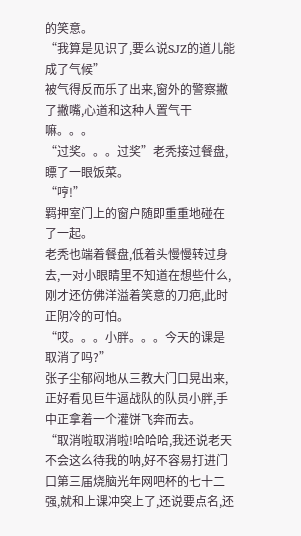的笑意。
“我算是见识了,要么说SJZ的道儿能成了气候”
被气得反而乐了出来,窗外的警察撇了撇嘴,心道和这种人置气干嘛。。。
“过奖。。。过奖”老秃接过餐盘,瞟了一眼饭菜。
“哼!”
羁押室门上的窗户随即重重地碰在了一起。
老秃也端着餐盘,低着头慢慢转过身去,一对小眼睛里不知道在想些什么,刚才还仿佛洋溢着笑意的刀疤,此时正阴冷的可怕。
“哎。。。小胖。。。今天的课是取消了吗?”
张子尘郁闷地从三教大门口晃出来,正好看见巨牛逼战队的队员小胖,手中正拿着一个灌饼飞奔而去。
“取消啦取消啦!哈哈哈,我还说老天不会这么待我的呐,好不容易打进门口第三届烧脑光年网吧杯的七十二强,就和上课冲突上了,还说要点名,还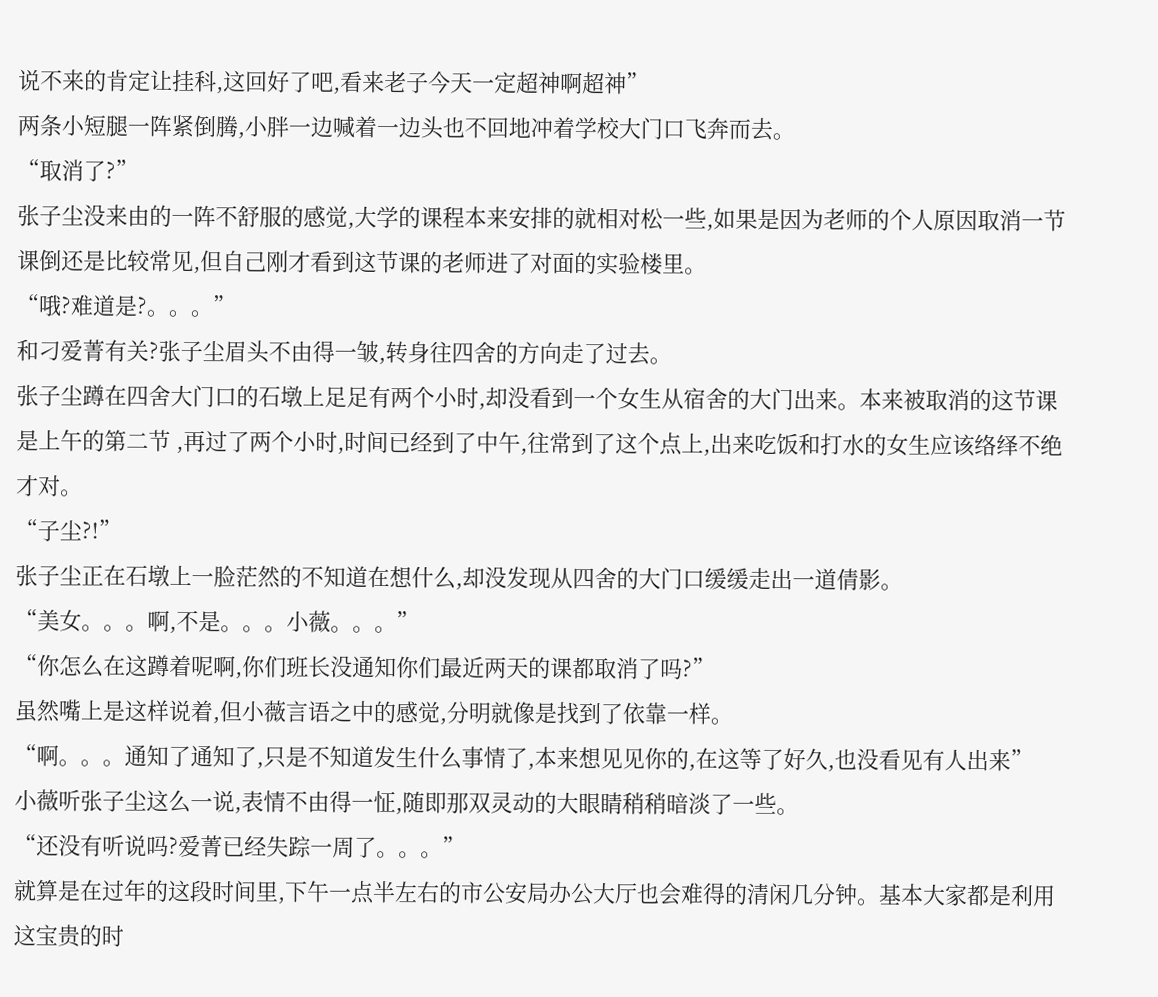说不来的肯定让挂科,这回好了吧,看来老子今天一定超神啊超神”
两条小短腿一阵紧倒腾,小胖一边喊着一边头也不回地冲着学校大门口飞奔而去。
“取消了?”
张子尘没来由的一阵不舒服的感觉,大学的课程本来安排的就相对松一些,如果是因为老师的个人原因取消一节课倒还是比较常见,但自己刚才看到这节课的老师进了对面的实验楼里。
“哦?难道是?。。。”
和刁爱菁有关?张子尘眉头不由得一皱,转身往四舍的方向走了过去。
张子尘蹲在四舍大门口的石墩上足足有两个小时,却没看到一个女生从宿舍的大门出来。本来被取消的这节课是上午的第二节 ,再过了两个小时,时间已经到了中午,往常到了这个点上,出来吃饭和打水的女生应该络绎不绝才对。
“子尘?!”
张子尘正在石墩上一脸茫然的不知道在想什么,却没发现从四舍的大门口缓缓走出一道倩影。
“美女。。。啊,不是。。。小薇。。。”
“你怎么在这蹲着呢啊,你们班长没通知你们最近两天的课都取消了吗?”
虽然嘴上是这样说着,但小薇言语之中的感觉,分明就像是找到了依靠一样。
“啊。。。通知了通知了,只是不知道发生什么事情了,本来想见见你的,在这等了好久,也没看见有人出来”
小薇听张子尘这么一说,表情不由得一怔,随即那双灵动的大眼睛稍稍暗淡了一些。
“还没有听说吗?爱菁已经失踪一周了。。。”
就算是在过年的这段时间里,下午一点半左右的市公安局办公大厅也会难得的清闲几分钟。基本大家都是利用这宝贵的时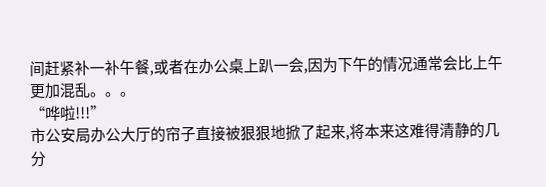间赶紧补一补午餐,或者在办公桌上趴一会,因为下午的情况通常会比上午更加混乱。。。
“哗啦!!!”
市公安局办公大厅的帘子直接被狠狠地掀了起来,将本来这难得清静的几分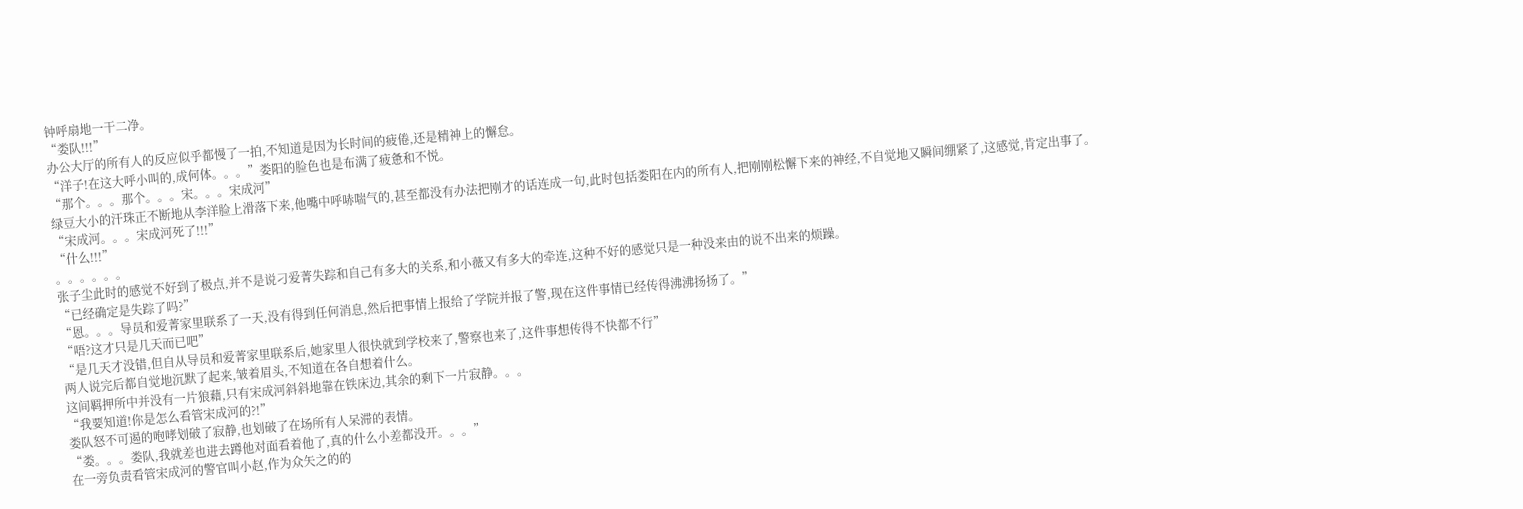钟呼扇地一干二净。
“娄队!!!”
办公大厅的所有人的反应似乎都慢了一拍,不知道是因为长时间的疲倦,还是精神上的懈怠。
“洋子!在这大呼小叫的,成何体。。。”娄阳的脸色也是布满了疲惫和不悦。
“那个。。。那个。。。宋。。。宋成河”
绿豆大小的汗珠正不断地从李洋脸上滑落下来,他嘴中呼哧喘气的,甚至都没有办法把刚才的话连成一句,此时包括娄阳在内的所有人,把刚刚松懈下来的神经,不自觉地又瞬间绷紧了,这感觉,肯定出事了。
“宋成河。。。宋成河死了!!!”
“什么!!!”
。。。。。。
张子尘此时的感觉不好到了极点,并不是说刁爱菁失踪和自己有多大的关系,和小薇又有多大的牵连,这种不好的感觉只是一种没来由的说不出来的烦躁。
“已经确定是失踪了吗?”
“恩。。。导员和爱菁家里联系了一天,没有得到任何消息,然后把事情上报给了学院并报了警,现在这件事情已经传得沸沸扬扬了。”
“唔?这才只是几天而已吧”
“是几天才没错,但自从导员和爱菁家里联系后,她家里人很快就到学校来了,警察也来了,这件事想传得不快都不行”
两人说完后都自觉地沉默了起来,皱着眉头,不知道在各自想着什么。
这间羁押所中并没有一片狼藉,只有宋成河斜斜地靠在铁床边,其余的剩下一片寂静。。。
“我要知道!你是怎么看管宋成河的?!”
娄队怒不可遏的咆哮划破了寂静,也划破了在场所有人呆滞的表情。
“娄。。。娄队,我就差也进去蹲他对面看着他了,真的什么小差都没开。。。”
在一旁负责看管宋成河的警官叫小赵,作为众矢之的的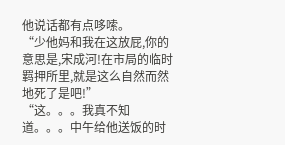他说话都有点哆嗦。
“少他妈和我在这放屁,你的意思是,宋成河!在市局的临时羁押所里,就是这么自然而然地死了是吧!”
“这。。。我真不知道。。。中午给他送饭的时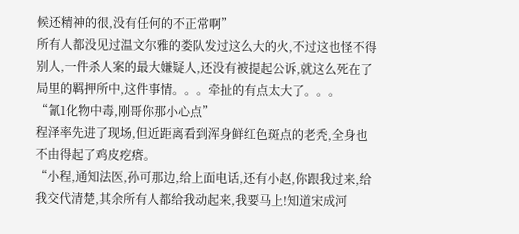候还精神的很,没有任何的不正常啊”
所有人都没见过温文尔雅的娄队发过这么大的火,不过这也怪不得别人,一件杀人案的最大嫌疑人,还没有被提起公诉,就这么死在了局里的羁押所中,这件事情。。。牵扯的有点太大了。。。
“氰1化物中毒,刚哥你那小心点”
程泽率先进了现场,但近距离看到浑身鲜红色斑点的老秃,全身也不由得起了鸡皮疙瘩。
“小程,通知法医,孙可那边,给上面电话,还有小赵,你跟我过来,给我交代清楚,其余所有人都给我动起来,我要马上!知道宋成河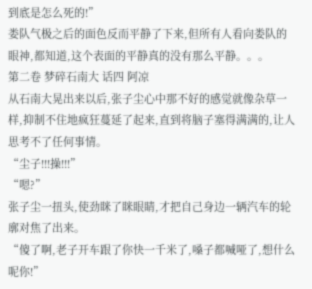到底是怎么死的!”
娄队气极之后的面色反而平静了下来,但所有人看向娄队的眼神,都知道,这个表面的平静真的没有那么平静。。。
第二卷 梦碎石南大 话四 阿凉
从石南大晃出来以后,张子尘心中那不好的感觉就像杂草一样,抑制不住地疯狂蔓延了起来,直到将脑子塞得满满的,让人思考不了任何事情。
“尘子!!!操!!!”
“嗯?”
张子尘一扭头,使劲眯了眯眼睛,才把自己身边一辆汽车的轮廓对焦了出来。
“傻了啊,老子开车跟了你快一千米了,嗓子都喊哑了,想什么呢你!”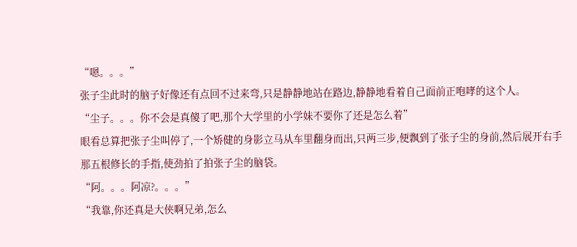“嗯。。。”
张子尘此时的脑子好像还有点回不过来弯,只是静静地站在路边,静静地看着自己面前正咆哮的这个人。
“尘子。。。你不会是真傻了吧,那个大学里的小学妹不要你了还是怎么着”
眼看总算把张子尘叫停了,一个矫健的身影立马从车里翻身而出,只两三步,便飘到了张子尘的身前,然后展开右手那五根修长的手指,使劲拍了拍张子尘的脑袋。
“阿。。。阿凉?。。。”
“我靠,你还真是大侠啊兄弟,怎么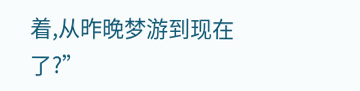着,从昨晚梦游到现在了?”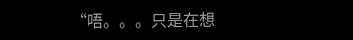“唔。。。只是在想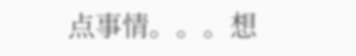点事情。。。想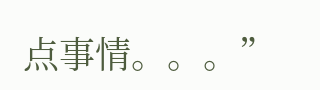点事情。。。”